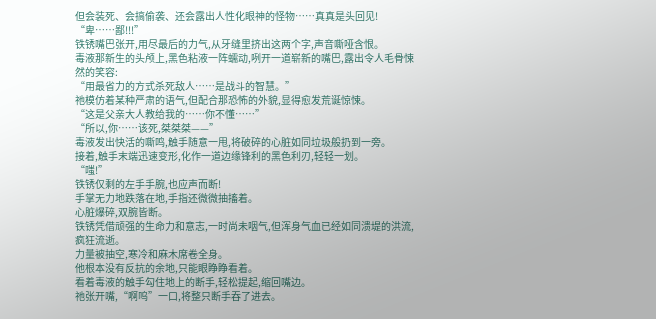但会装死、会搞偷袭、还会露出人性化眼神的怪物……真真是头回见!
“卑……鄙!!!”
铁锈嘴巴张开,用尽最后的力气,从牙缝里挤出这两个字,声音嘶哑含恨。
毒液那新生的头颅上,黑色粘液一阵蠕动,咧开一道崭新的嘴巴,露出令人毛骨悚然的笑容:
“用最省力的方式杀死敌人……是战斗的智慧。”
祂模仿着某种严肃的语气,但配合那恐怖的外貌,显得愈发荒诞惊悚。
“这是父亲大人教给我的……你不懂……”
“所以,你……该死,桀桀桀——”
毒液发出快活的嘶鸣,触手随意一甩,将破碎的心脏如同垃圾般扔到一旁。
接着,触手末端迅速变形,化作一道边缘锋利的黑色利刃,轻轻一划。
“嗤!”
铁锈仅剩的左手手腕,也应声而断!
手掌无力地跌落在地,手指还微微抽搐着。
心脏爆碎,双腕皆断。
铁锈凭借顽强的生命力和意志,一时尚未咽气,但浑身气血已经如同溃堤的洪流,疯狂流逝。
力量被抽空,寒冷和麻木席卷全身。
他根本没有反抗的余地,只能眼睁睁看着。
看着毒液的触手勾住地上的断手,轻松提起,缩回嘴边。
祂张开嘴,“啊呜”一口,将整只断手吞了进去。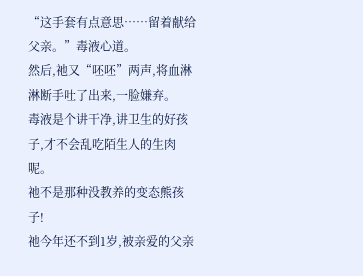“这手套有点意思……留着献给父亲。”毒液心道。
然后,祂又“呸呸”两声,将血淋淋断手吐了出来,一脸嫌弃。
毒液是个讲干净,讲卫生的好孩子,才不会乱吃陌生人的生肉呢。
祂不是那种没教养的变态熊孩子!
祂今年还不到1岁,被亲爱的父亲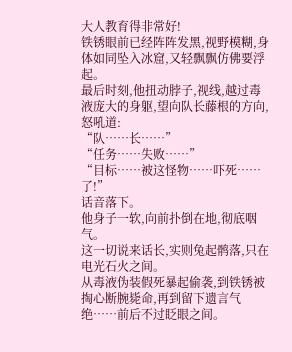大人教育得非常好!
铁锈眼前已经阵阵发黑,视野模糊,身体如同坠入冰窟,又轻飘飘仿佛要浮起。
最后时刻,他扭动脖子,视线,越过毒液庞大的身躯,望向队长藤根的方向,怒吼道:
“队……长……”
“任务……失败……”
“目标……被这怪物……吓死……了!”
话音落下。
他身子一软,向前扑倒在地,彻底咽气。
这一切说来话长,实则兔起鹘落,只在电光石火之间。
从毒液伪装假死暴起偷袭,到铁锈被掏心断腕毙命,再到留下遗言气绝……前后不过眨眼之间。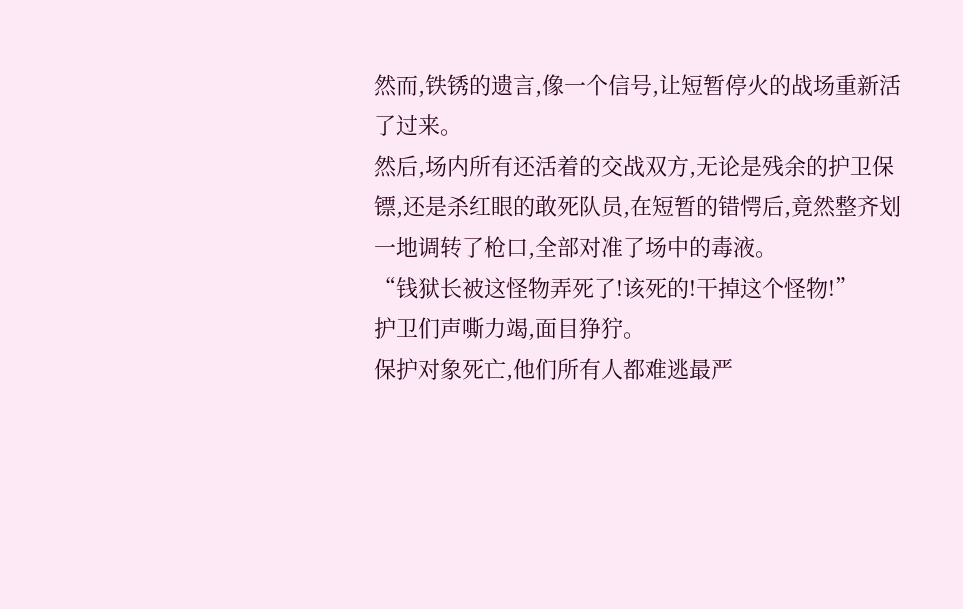然而,铁锈的遗言,像一个信号,让短暂停火的战场重新活了过来。
然后,场内所有还活着的交战双方,无论是残余的护卫保镖,还是杀红眼的敢死队员,在短暂的错愕后,竟然整齐划一地调转了枪口,全部对准了场中的毒液。
“钱狱长被这怪物弄死了!该死的!干掉这个怪物!”
护卫们声嘶力竭,面目狰狞。
保护对象死亡,他们所有人都难逃最严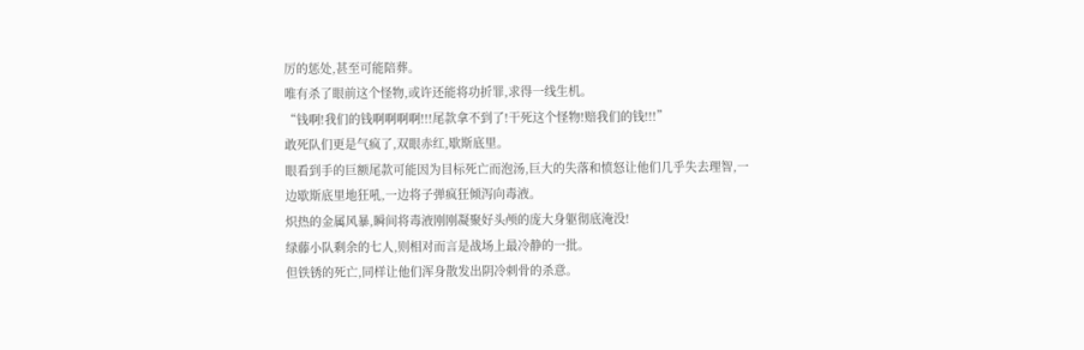厉的惩处,甚至可能陪葬。
唯有杀了眼前这个怪物,或许还能将功折罪,求得一线生机。
“钱啊!我们的钱啊啊啊啊!!!尾款拿不到了!干死这个怪物!赔我们的钱!!!”
敢死队们更是气疯了,双眼赤红,歇斯底里。
眼看到手的巨额尾款可能因为目标死亡而泡汤,巨大的失落和愤怒让他们几乎失去理智,一边歇斯底里地狂吼,一边将子弹疯狂倾泻向毒液。
炽热的金属风暴,瞬间将毒液刚刚凝聚好头颅的庞大身躯彻底淹没!
绿藤小队剩余的七人,则相对而言是战场上最冷静的一批。
但铁锈的死亡,同样让他们浑身散发出阴冷刺骨的杀意。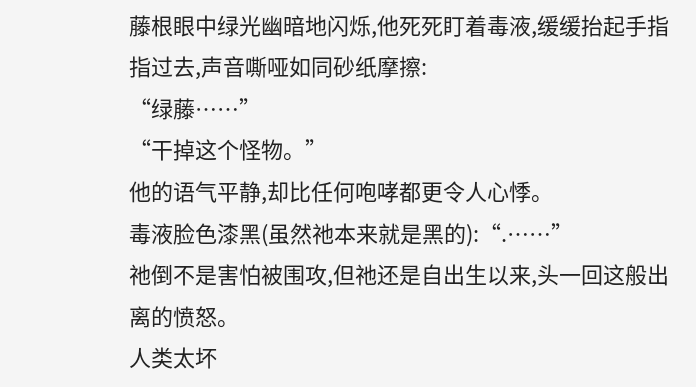藤根眼中绿光幽暗地闪烁,他死死盯着毒液,缓缓抬起手指指过去,声音嘶哑如同砂纸摩擦:
“绿藤……”
“干掉这个怪物。”
他的语气平静,却比任何咆哮都更令人心悸。
毒液脸色漆黑(虽然祂本来就是黑的):“.……”
祂倒不是害怕被围攻,但祂还是自出生以来,头一回这般出离的愤怒。
人类太坏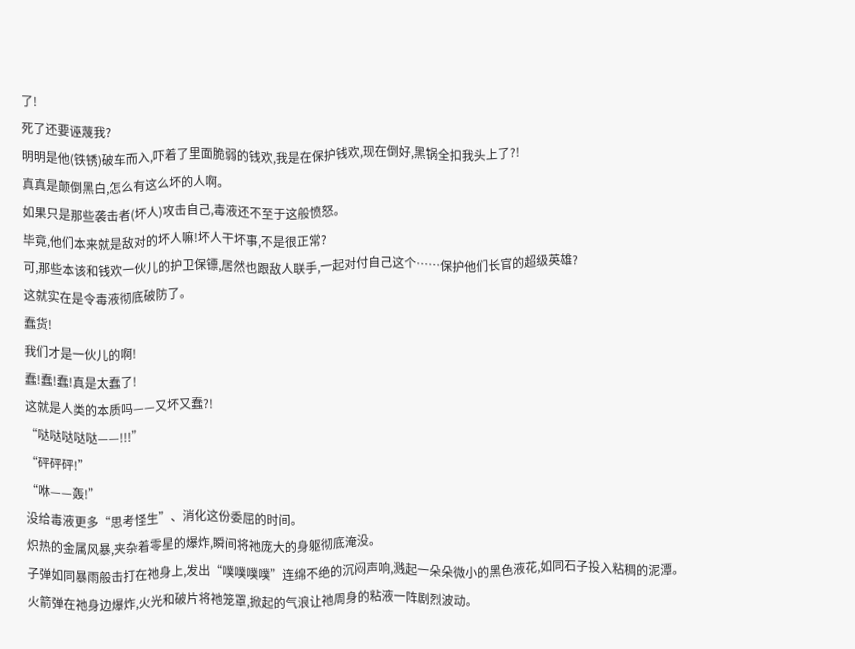了!
死了还要诬蔑我?
明明是他(铁锈)破车而入,吓着了里面脆弱的钱欢,我是在保护钱欢,现在倒好,黑锅全扣我头上了?!
真真是颠倒黑白,怎么有这么坏的人啊。
如果只是那些袭击者(坏人)攻击自己,毒液还不至于这般愤怒。
毕竟,他们本来就是敌对的坏人嘛!坏人干坏事,不是很正常?
可,那些本该和钱欢一伙儿的护卫保镖,居然也跟敌人联手,一起对付自己这个……保护他们长官的超级英雄?
这就实在是令毒液彻底破防了。
蠢货!
我们才是一伙儿的啊!
蠢!蠢!蠢!真是太蠢了!
这就是人类的本质吗——又坏又蠢?!
“哒哒哒哒哒——!!!”
“砰砰砰!”
“咻——轰!”
没给毒液更多“思考怪生”、消化这份委屈的时间。
炽热的金属风暴,夹杂着零星的爆炸,瞬间将祂庞大的身躯彻底淹没。
子弹如同暴雨般击打在祂身上,发出“噗噗噗噗”连绵不绝的沉闷声响,溅起一朵朵微小的黑色液花,如同石子投入粘稠的泥潭。
火箭弹在祂身边爆炸,火光和破片将祂笼罩,掀起的气浪让祂周身的粘液一阵剧烈波动。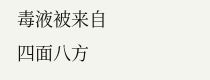毒液被来自四面八方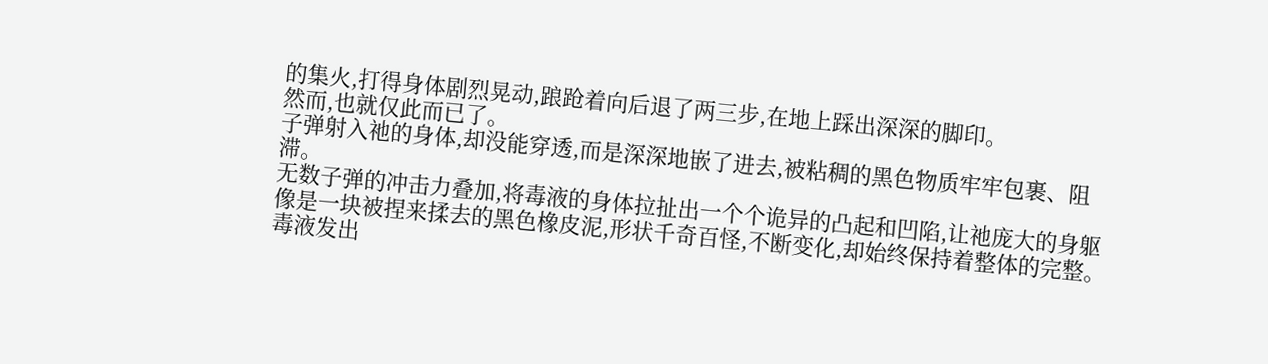的集火,打得身体剧烈晃动,踉跄着向后退了两三步,在地上踩出深深的脚印。
然而,也就仅此而已了。
子弹射入祂的身体,却没能穿透,而是深深地嵌了进去,被粘稠的黑色物质牢牢包裹、阻滞。
无数子弹的冲击力叠加,将毒液的身体拉扯出一个个诡异的凸起和凹陷,让祂庞大的身躯像是一块被捏来揉去的黑色橡皮泥,形状千奇百怪,不断变化,却始终保持着整体的完整。
毒液发出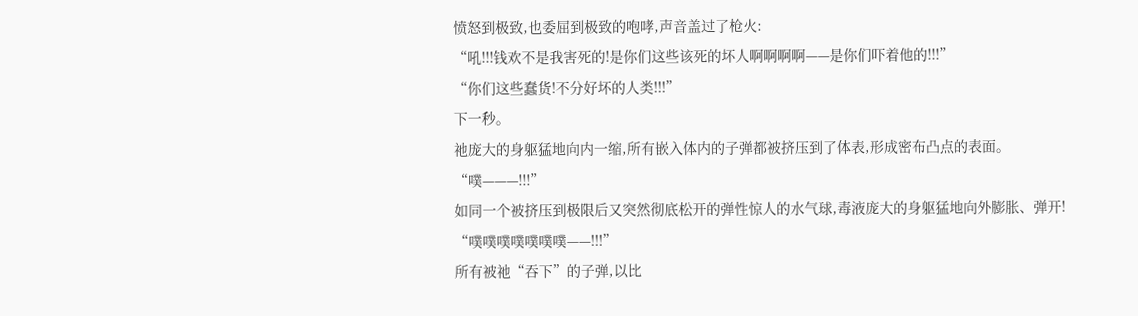愤怒到极致,也委屈到极致的咆哮,声音盖过了枪火:
“吼!!!钱欢不是我害死的!是你们这些该死的坏人啊啊啊啊——是你们吓着他的!!!”
“你们这些蠢货!不分好坏的人类!!!”
下一秒。
祂庞大的身躯猛地向内一缩,所有嵌入体内的子弹都被挤压到了体表,形成密布凸点的表面。
“噗———!!!”
如同一个被挤压到极限后又突然彻底松开的弹性惊人的水气球,毒液庞大的身躯猛地向外膨胀、弹开!
“噗噗噗噗噗噗噗——!!!”
所有被祂“吞下”的子弹,以比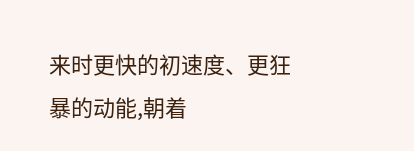来时更快的初速度、更狂暴的动能,朝着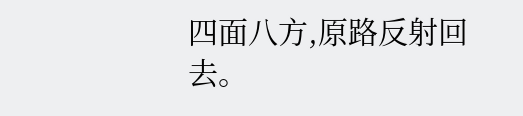四面八方,原路反射回去。